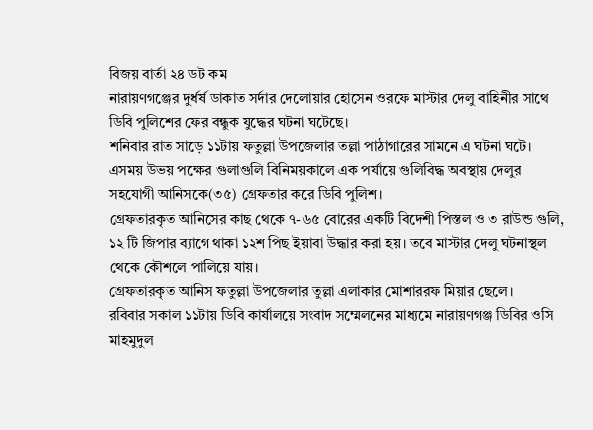বিজয় বার্তা ২৪ ডট কম
নারায়ণগঞ্জের দুর্ধর্ষ ডাকাত সর্দার দেলোয়ার হোসেন ওরফে মাস্টার দেলু বাহিনীর সাথে ডিবি পুলিশের ফের বন্ধুক যুদ্ধের ঘটনা ঘটেছে।
শনিবার রাত সাড়ে ১১টায় ফতুল্লা উপজেলার তল্লা পাঠাগারের সামনে এ ঘটনা ঘটে। এসময় উভয় পক্ষের গুলাগুলি বিনিময়কালে এক পর্যায়ে গুলিবিদ্ধ অবস্থায় দেলুর সহযোগী আনিসকে(৩৫) গ্রেফতার করে ডিবি পুলিশ।
গ্রেফতারকৃত আনিসের কাছ থেকে ৭-৬৫ বোরের একটি বিদেশী পিস্তল ও ৩ রাউন্ড গুলি, ১২ টি জিপার ব্যাগে থাকা ১২শ পিছ ইয়াবা উদ্ধার করা হয়। তবে মাস্টার দেলু ঘটনাস্থল থেকে কৌশলে পালিয়ে যায়।
গ্রেফতারকৃত আনিস ফতুল্লা উপজেলার তুল্লা এলাকার মোশাররফ মিয়ার ছেলে।
রবিবার সকাল ১১টায় ডিবি কার্যালয়ে সংবাদ সম্মেলনের মাধ্যমে নারায়ণগঞ্জ ডিবির ওসি মাহমুদুল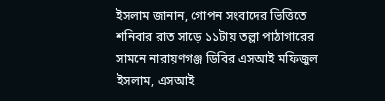ইসলাম জানান, গোপন সংবাদের ভিত্তিতে শনিবার রাত সাড়ে ১১টায় তল্লা পাঠাগারের সামনে নারায়ণগঞ্জ ডিবির এসআই মফিজুল ইসলাম, এসআই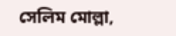সেলিম মোল্লা,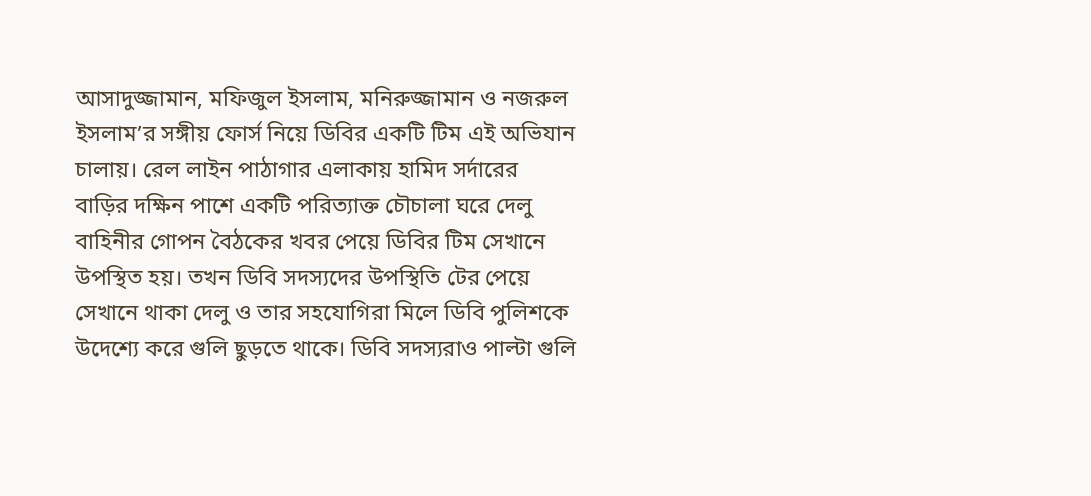আসাদুজ্জামান, মফিজুল ইসলাম, মনিরুজ্জামান ও নজরুল ইসলাম’র সঙ্গীয় ফোর্স নিয়ে ডিবির একটি টিম এই অভিযান চালায়। রেল লাইন পাঠাগার এলাকায় হামিদ সর্দারের বাড়ির দক্ষিন পাশে একটি পরিত্যাক্ত চৌচালা ঘরে দেলু বাহিনীর গোপন বৈঠকের খবর পেয়ে ডিবির টিম সেখানে উপস্থিত হয়। তখন ডিবি সদস্যদের উপস্থিতি টের পেয়ে সেখানে থাকা দেলু ও তার সহযোগিরা মিলে ডিবি পুলিশকে উদেশ্যে করে গুলি ছুড়তে থাকে। ডিবি সদস্যরাও পাল্টা গুলি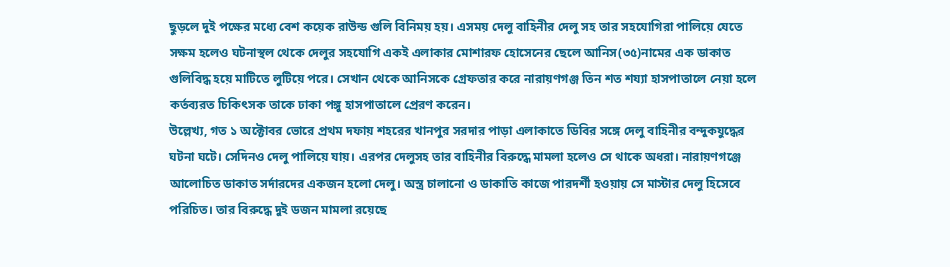ছুড়লে দুই পক্ষের মধ্যে বেশ কয়েক রাউন্ড গুলি বিনিময় হয়। এসময় দেলু বাহিনীর দেলু সহ তার সহযোগিরা পালিয়ে যেতে সক্ষম হলেও ঘটনাস্থল থেকে দেলুর সহযোগি একই এলাকার মোশারফ হোসেনের ছেলে আনিস(৩৫)নামের এক ডাকাত গুলিবিদ্ধ হয়ে মাটিতে লুটিয়ে পরে। সেখান থেকে আনিসকে গ্রেফতার করে নারায়ণগঞ্জ তিন শত শয্যা হাসপাতালে নেয়া হলে কর্তব্যরত চিকিৎসক তাকে ঢাকা পঙ্গু হাসপাতালে প্রেরণ করেন।
উল্লেখ্য, গত ১ অক্টোবর ভোরে প্রথম দফায় শহরের খানপুর সরদার পাড়া এলাকাতে ডিবির সঙ্গে দেলু বাহিনীর বন্দুকযুদ্ধের ঘটনা ঘটে। সেদিনও দেলু পালিয়ে যায়। এরপর দেলুসহ তার বাহিনীর বিরুদ্ধে মামলা হলেও সে থাকে অধরা। নারায়ণগঞ্জে আলোচিত ডাকাত সর্দারদের একজন হলো দেলু। অস্ত্র চালানো ও ডাকাতি কাজে পারদর্শী হওয়ায় সে মাস্টার দেলু হিসেবে পরিচিত। তার বিরুদ্ধে দুই ডজন মামলা রয়েছে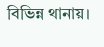বিভিন্ন থানায়।